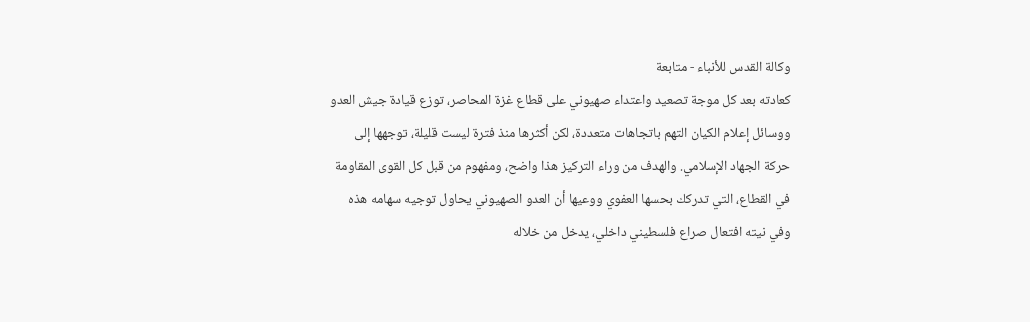وكالة القدس للأنباء - متابعة
كعادته بعد كل موجة تصعيد واعتداء صهيوني على قطاع غزة المحاصر، توزع قيادة جيش العدو ووسائل إعلام الكيان التهم باتجاهات متعددة، لكن أكثرها منذ فترة ليست قليلة، توجهها إلى حركة الجهاد الإسلامي. والهدف من وراء التركيز هذا واضح، ومفهوم من قبل كل القوى المقاومة في القطاع، التي تدركك بحسها العفوي ووعيها أن العدو الصهيوني يحاول توجيه سهامه هذه وفي نيته افتعال صراع فلسطيني داخلي، يدخل من خلاله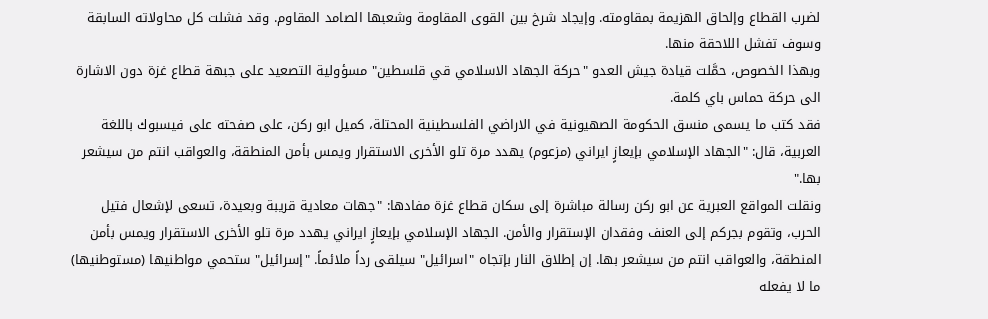لضرب القطاع وإلحاق الهزيمة بمقاومته. وإيجاد شرخ بين القوى المقاومة وشعبها الصامد المقاوم. وقد فشلت كل محاولاته السابقة وسوف تفشل اللاحقة منها.
وبهذا الخصوص، حمَّلت قيادة جيش العدو "حركة الجهاد الاسلامي قي قلسطين" مسؤولية التصعيد على جبهة قطاع غزة دون الاشارة الى حركة حماس باي كلمة.
فقد كتب ما يسمى منسق الحكومة الصهيونية في الاراضي الفلسطينية المحتلة، كميل ابو ركن، على صفحته على فيسبوك باللغة العربية، قال: "الجهاد الإسلامي بإيعازٍ ايراني (مزعوم) يهدد مرة تلو الأخرى الاستقرار ويمس بأمن المنطقة، والعواقب انتم من سيشعر بها."
ونقلت المواقع العبرية عن ابو ركن رسالة مباشرة إلى سكان قطاع غزة مفادها: "جهات معادية قريبة وبعيدة، تسعى لإشعال فتيل الحرب، وتقوم بجركم إلى العنف وفقدان الإستقرار والأمن. الجهاد الإسلامي بإيعازٍ ايراني يهدد مرة تلو الأخرى الاستقرار ويمس بأمن المنطقة، والعواقب انتم من سيشعر بها. إن إطلاق النار بإتجاه "اسرائيل" سيلقى رداً ملائماً. "إسرائيل" ستحمي مواطنيها (مستوطنيها) ما لا يفعله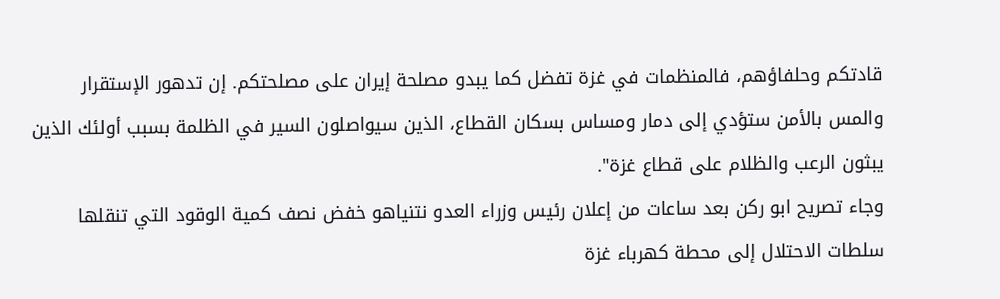قادتكم وحلفاؤهم، فالمنظمات في غزة تفضل كما يبدو مصلحة إيران على مصلحتكم. إن تدهور الإستقرار والمس بالأمن ستؤدي إلى دمار ومساس بسكان القطاع، الذين سيواصلون السير في الظلمة بسبب أولئك الذين يبثون الرعب والظلام على قطاع غزة".
وجاء تصريح ابو ركن بعد ساعات من إعلان رئيس وزراء العدو نتنياهو خفض نصف كمية الوقود التي تنقلها سلطات الاحتلال إلى محطة كهرباء غزة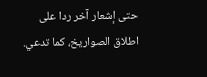حتى إشعار آخر ردا على اطلاق الصواريخ، كما تدعي.